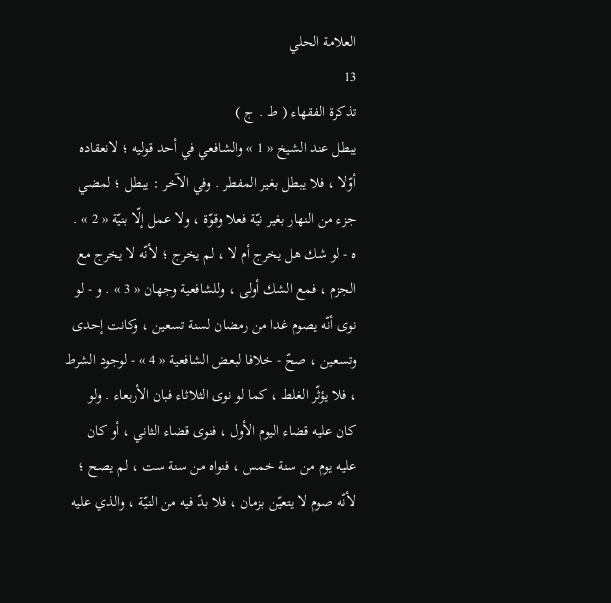العلامة الحلي
13
تذكرة الفقهاء ( ط . ج )
يبطل عند الشيخ « 1 » والشافعي في أحد قوليه ؛ لانعقاده أوّلا ، فلا يبطل بغير المفطر . وفي الآخر : يبطل ؛ لمضي جزء من النهار بغير نيّة فعلا وقوّة ، ولا عمل إلّا بنيّة « 2 » . ه - لو شك هل يخرج أم لا ، لم يخرج ؛ لأنّه لا يخرج مع الجزم ، فمع الشك أولى ، وللشافعية وجهان « 3 » . و - لو نوى أنّه يصوم غدا من رمضان لسنة تسعين ، وكانت إحدى وتسعين ، صحّ - خلافا لبعض الشافعية « 4 » - لوجود الشرط ، فلا يؤثّر الغلط ، كما لو نوى الثلاثاء فبان الأربعاء . ولو كان عليه قضاء اليوم الأول ، فنوى قضاء الثاني ، أو كان عليه يوم من سنة خمس ، فنواه من سنة ست ، لم يصح ؛ لأنّه صوم لا يتعيّن بزمان ، فلا بدّ فيه من النيّة ، والذي عليه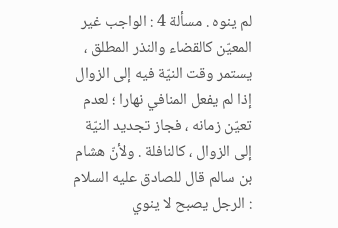لم ينوه . مسألة 4 : الواجب غير المعيّن كالقضاء والنذر المطلق ، يستمر وقت النيّة فيه إلى الزوال إذا لم يفعل المنافي نهارا ؛ لعدم تعيّن زمانه ، فجاز تجديد النيّة إلى الزوال ، كالنافلة . ولأنّ هشام بن سالم قال للصادق عليه السلام : الرجل يصبح لا ينوي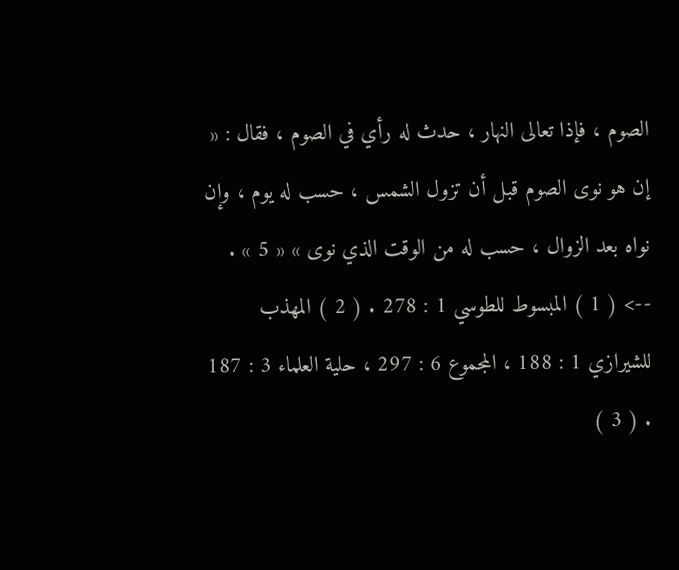الصوم ، فإذا تعالى النهار ، حدث له رأي في الصوم ، فقال : « إن هو نوى الصوم قبل أن تزول الشمس ، حسب له يوم ، وإن نواه بعد الزوال ، حسب له من الوقت الذي نوى » « 5 » .
--> ( 1 ) المبسوط للطوسي 1 : 278 . ( 2 ) المهذب للشيرازي 1 : 188 ، المجموع 6 : 297 ، حلية العلماء 3 : 187 . ( 3 )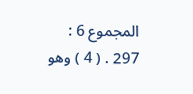المجموع 6 : 297 . ( 4 ) وهو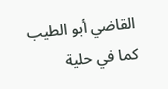القاضي أبو الطيب كما في حلية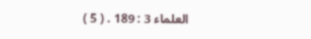العلماء 3 : 189 . ( 5 )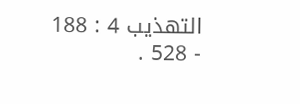التهذيب 4 : 188 - 528 .